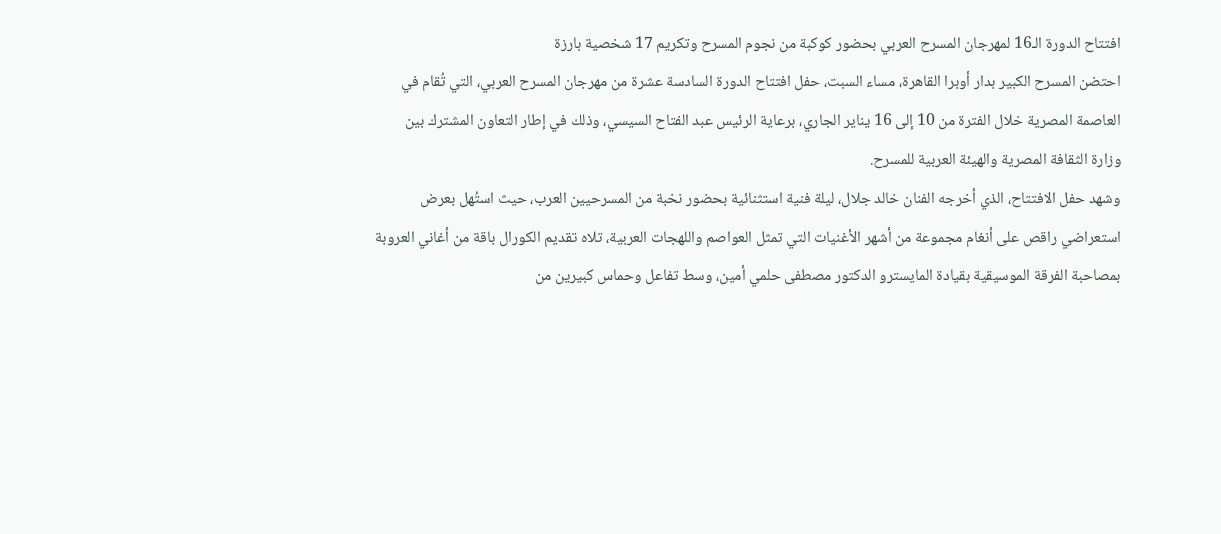افتتاح الدورة الـ16 لمهرجان المسرح العربي بحضور كوكبة من نجوم المسرح وتكريم 17 شخصية بارزة
احتضن المسرح الكبير بدار أوبرا القاهرة، مساء السبت، حفل افتتاح الدورة السادسة عشرة من مهرجان المسرح العربي، التي تُقام في العاصمة المصرية خلال الفترة من 10 إلى 16 يناير الجاري، برعاية الرئيس عبد الفتاح السيسي، وذلك في إطار التعاون المشترك بين وزارة الثقافة المصرية والهيئة العربية للمسرح.
وشهد حفل الافتتاح، الذي أخرجه الفنان خالد جلال، ليلة فنية استثنائية بحضور نخبة من المسرحيين العرب، حيث استُهل بعرض استعراضي راقص على أنغام مجموعة من أشهر الأغنيات التي تمثل العواصم واللهجات العربية، تلاه تقديم الكورال باقة من أغاني العروبة بمصاحبة الفرقة الموسيقية بقيادة المايسترو الدكتور مصطفى حلمي أمين، وسط تفاعل وحماس كبيرين من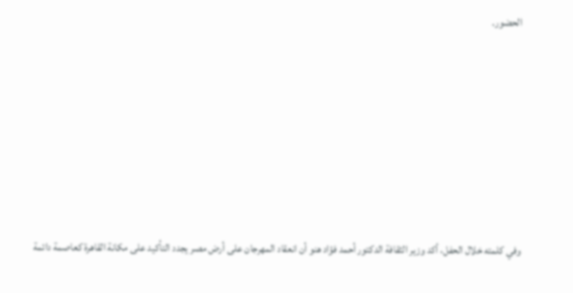الحضور.






وفي كلمته خلال الحفل، أكد وزير الثقافة الدكتور أحمد فؤاد هنو أن انعقاد المهرجان على أرض مصر يجدد التأكيد على مكانة القاهرة كعاصمة دائمة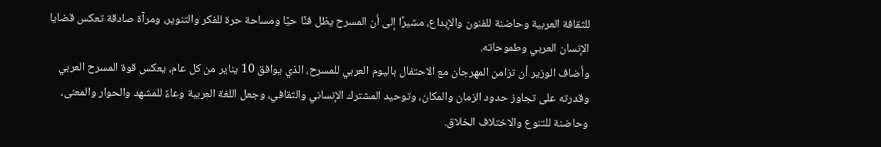للثقافة العربية وحاضنة للفنون والإبداع، مشيرًا إلى أن المسرح يظل فنًا حيًا ومساحة حرة للفكر والتنوير، ومرآة صادقة تعكس قضايا الإنسان العربي وطموحاته.
وأضاف الوزير أن تزامن المهرجان مع الاحتفال باليوم العربي للمسرح، الذي يوافق 10 يناير من كل عام، يعكس قوة المسرح العربي وقدرته على تجاوز حدود الزمان والمكان، وتوحيد المشترك الإنساني والثقافي، وجعل اللغة العربية وعاءً للمشهد والحوار والمعنى، وحاضنة للتنوع والاختلاف الخلاق.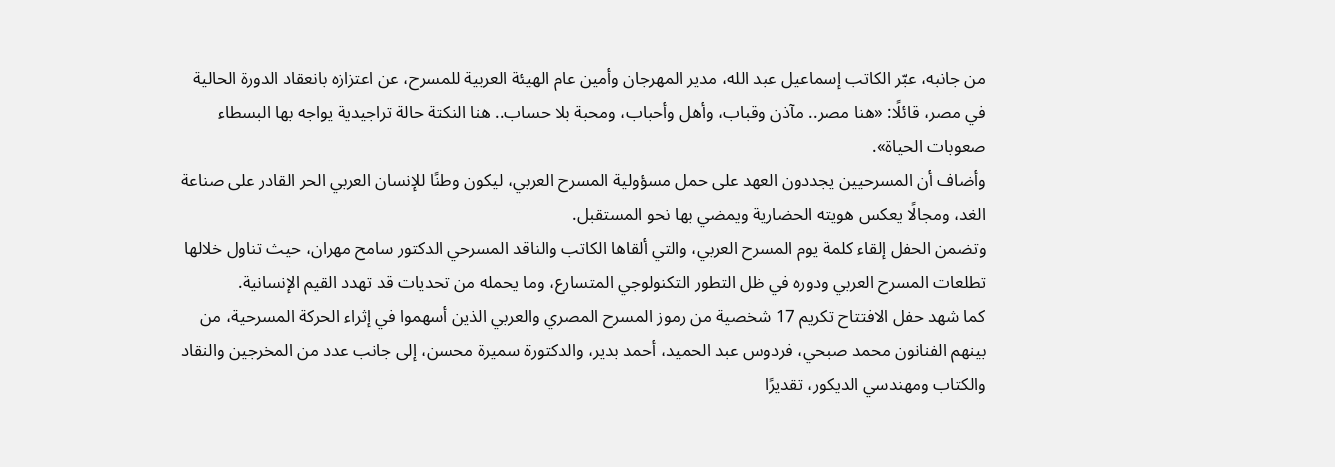من جانبه، عبّر الكاتب إسماعيل عبد الله، مدير المهرجان وأمين عام الهيئة العربية للمسرح، عن اعتزازه بانعقاد الدورة الحالية في مصر، قائلًا: «هنا مصر.. مآذن وقباب، وأهل وأحباب، ومحبة بلا حساب.. هنا النكتة حالة تراجيدية يواجه بها البسطاء صعوبات الحياة».
وأضاف أن المسرحيين يجددون العهد على حمل مسؤولية المسرح العربي، ليكون وطنًا للإنسان العربي الحر القادر على صناعة الغد، ومجالًا يعكس هويته الحضارية ويمضي بها نحو المستقبل.
وتضمن الحفل إلقاء كلمة يوم المسرح العربي، والتي ألقاها الكاتب والناقد المسرحي الدكتور سامح مهران، حيث تناول خلالها تطلعات المسرح العربي ودوره في ظل التطور التكنولوجي المتسارع، وما يحمله من تحديات قد تهدد القيم الإنسانية.
كما شهد حفل الافتتاح تكريم 17 شخصية من رموز المسرح المصري والعربي الذين أسهموا في إثراء الحركة المسرحية، من بينهم الفنانون محمد صبحي، فردوس عبد الحميد، أحمد بدير، والدكتورة سميرة محسن، إلى جانب عدد من المخرجين والنقاد والكتاب ومهندسي الديكور، تقديرًا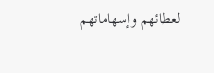لعطائهم وإسهاماتهم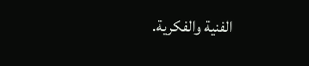الفنية والفكرية.